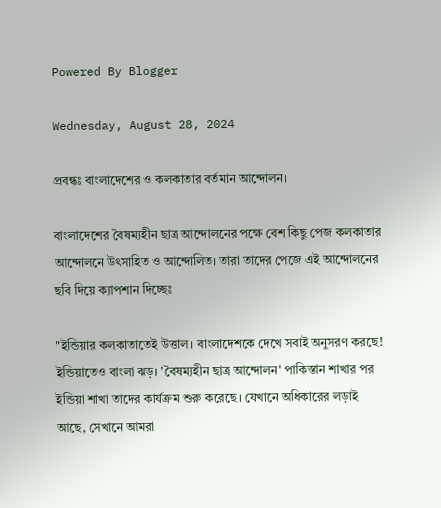Powered By Blogger

Wednesday, August 28, 2024

প্রবন্ধঃ বাংলাদেশের ও কলকাতার বর্তমান আন্দোলন।

বাংলাদেশের বৈষম্যহীন ছাত্র আন্দোলনের পক্ষে বেশ কিছু পেজ কলকাতার আন্দোলনে উৎসাহিত ও আন্দোলিত। তারা তাদের পেজে এই আন্দোলনের ছবি দিয়ে ক্যাপশান দিচ্ছেঃ

"ইন্ডিয়ার কলকাতাতেই উত্তাল। বাংলাদেশকে দেখে সবাই অনুসরণ করছে! ইন্ডিয়াতেও বাংলা ঝড়। 'বৈষম্যহীন ছাত্র আন্দোলন' পাকিস্তান শাখার পর ইন্ডিয়া শাখা তাদের কার্যক্রম শুরু করেছে। যেখানে অধিকারের লড়াই আছে, সেখানে আমরা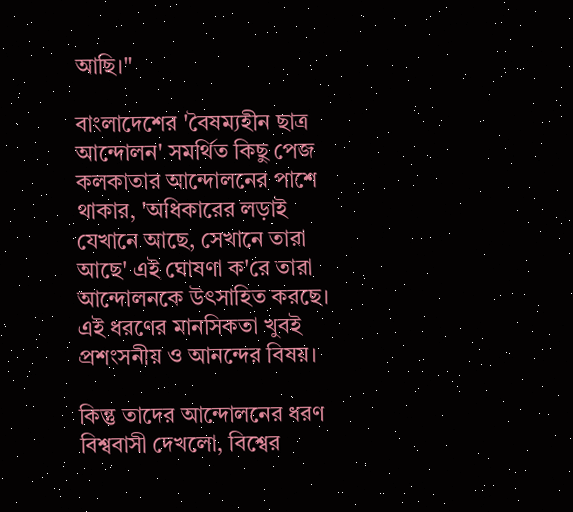আছি।"

বাংলাদেশের 'বৈষম্যহীন ছাত্র আন্দোলন' সমর্থিত কিছু পেজ কলকাতার আন্দোলনের পাশে থাকার, 'অধিকারের লড়াই যেখানে আছে, সেখানে তারা আছে' এই ঘোষণা ক'রে তারা আন্দোলনকে উৎসাহিত করছে। এই ধরণের মানসিকতা খুবই প্রশংসনীয় ও আনন্দের বিষয়।

কিন্তু তাদের আন্দোলনের ধরণ বিশ্ববাসী দেখলো, বিশ্বের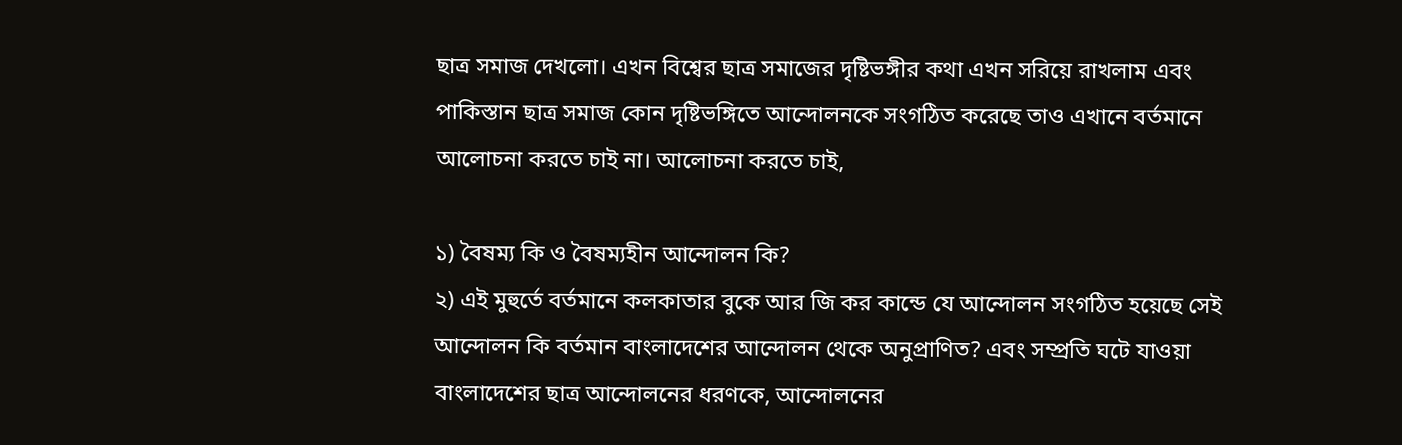ছাত্র সমাজ দেখলো। এখন বিশ্বের ছাত্র সমাজের দৃষ্টিভঙ্গীর কথা এখন সরিয়ে রাখলাম এবং পাকিস্তান ছাত্র সমাজ কোন দৃষ্টিভঙ্গিতে আন্দোলনকে সংগঠিত করেছে তাও এখানে বর্তমানে আলোচনা করতে চাই না। আলোচনা করতে চাই,

১) বৈষম্য কি ও বৈষম্যহীন আন্দোলন কি?
২) এই মুহুর্তে বর্তমানে কলকাতার বুকে আর জি কর কান্ডে যে আন্দোলন সংগঠিত হয়েছে সেই আন্দোলন কি বর্তমান বাংলাদেশের আন্দোলন থেকে অনুপ্রাণিত? এবং সম্প্রতি ঘটে যাওয়া বাংলাদেশের ছাত্র আন্দোলনের ধরণকে, আন্দোলনের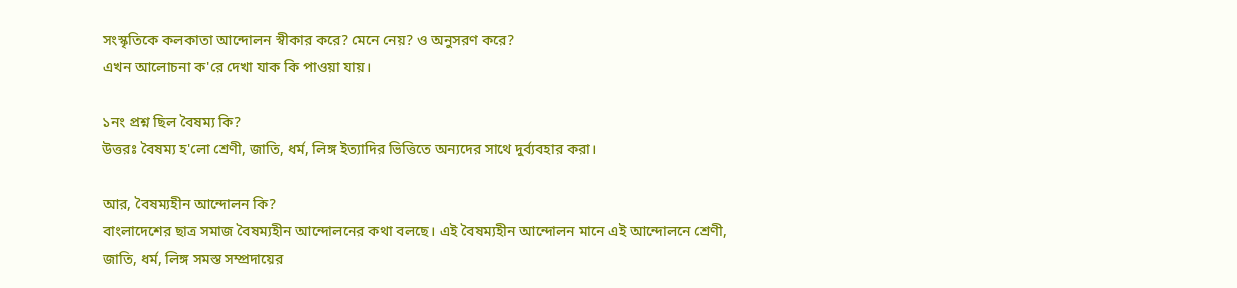সংস্কৃতিকে কলকাতা আন্দোলন স্বীকার করে? মেনে নেয়? ও অনুসরণ করে?
এখন আলোচনা ক'রে দেখা যাক কি পাওয়া যায়।

১নং প্রশ্ন ছিল বৈষম্য কি?
উত্তরঃ বৈষম্য হ'লো শ্রেণী, জাতি, ধর্ম, লিঙ্গ ইত্যাদির ভিত্তিতে অন্যদের সাথে দুর্ব্যবহার করা।

আর, বৈষম্যহীন আন্দোলন কি?
বাংলাদেশের ছাত্র সমাজ বৈষম্যহীন আন্দোলনের কথা বলছে। এই বৈষম্যহীন আন্দোলন মানে এই আন্দোলনে শ্রেণী, জাতি, ধর্ম, লিঙ্গ সমস্ত সম্প্রদায়ের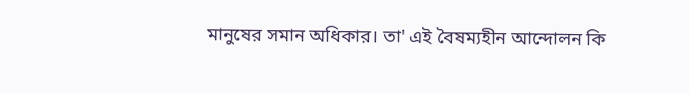মানুষের সমান অধিকার। তা' এই বৈষম্যহীন আন্দোলন কি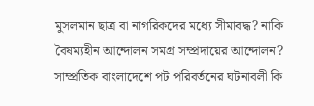মুসলমান ছাত্র বা নাগরিকদের মধ্যে সীমাবদ্ধ? নাকি বৈষম্যহীন আন্দোলন সমগ্র সম্প্রদায়ের আন্দোলন? সাম্প্রতিক বাংলাদেশে পট পরিবর্তনের ঘটনাবলী কি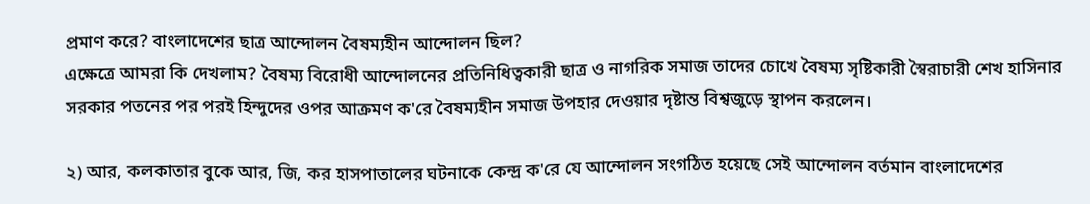প্রমাণ করে? বাংলাদেশের ছাত্র আন্দোলন বৈষম্যহীন আন্দোলন ছিল?
এক্ষেত্রে আমরা কি দেখলাম? বৈষম্য বিরোধী আন্দোলনের প্রতিনিধিত্বকারী ছাত্র ও নাগরিক সমাজ তাদের চোখে বৈষম্য সৃষ্টিকারী স্বৈরাচারী শেখ হাসিনার সরকার পতনের পর পরই হিন্দুদের ওপর আক্রমণ ক'রে বৈষম্যহীন সমাজ উপহার দেওয়ার দৃষ্টান্ত বিশ্বজুড়ে স্থাপন করলেন।

২) আর, কলকাতার বুকে আর, জি, কর হাসপাতালের ঘটনাকে কেন্দ্র ক'রে যে আন্দোলন সংগঠিত হয়েছে সেই আন্দোলন বর্তমান বাংলাদেশের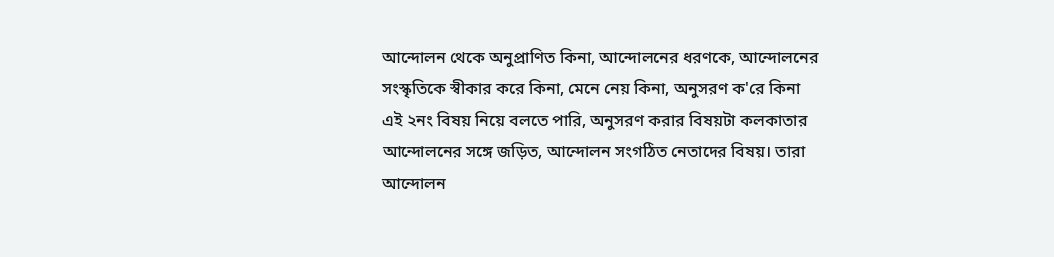আন্দোলন থেকে অনুপ্রাণিত কিনা, আন্দোলনের ধরণকে, আন্দোলনের সংস্কৃতিকে স্বীকার করে কিনা, মেনে নেয় কিনা, অনুসরণ ক'রে কিনা এই ২নং বিষয় নিয়ে বলতে পারি, অনুসরণ করার বিষয়টা কলকাতার আন্দোলনের সঙ্গে জড়িত, আন্দোলন সংগঠিত নেতাদের বিষয়। তারা আন্দোলন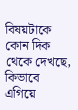বিষয়টাকে কোন দিক থেকে দেখছে, কিভাবে এগিয়ে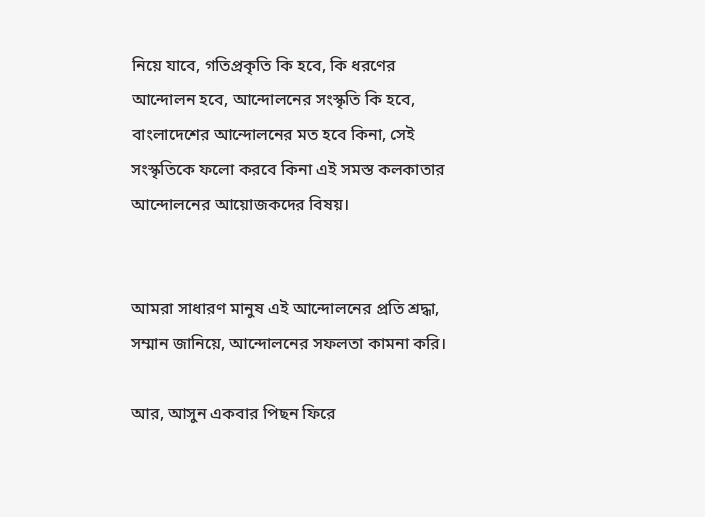নিয়ে যাবে, গতিপ্রকৃতি কি হবে, কি ধরণের আন্দোলন হবে, আন্দোলনের সংস্কৃতি কি হবে, বাংলাদেশের আন্দোলনের মত হবে কিনা, সেই সংস্কৃতিকে ফলো করবে কিনা এই সমস্ত কলকাতার আন্দোলনের আয়োজকদের বিষয়।


আমরা সাধারণ মানুষ এই আন্দোলনের প্রতি শ্রদ্ধা, সম্মান জানিয়ে, আন্দোলনের সফলতা কামনা করি।

আর, আসুন একবার পিছন ফিরে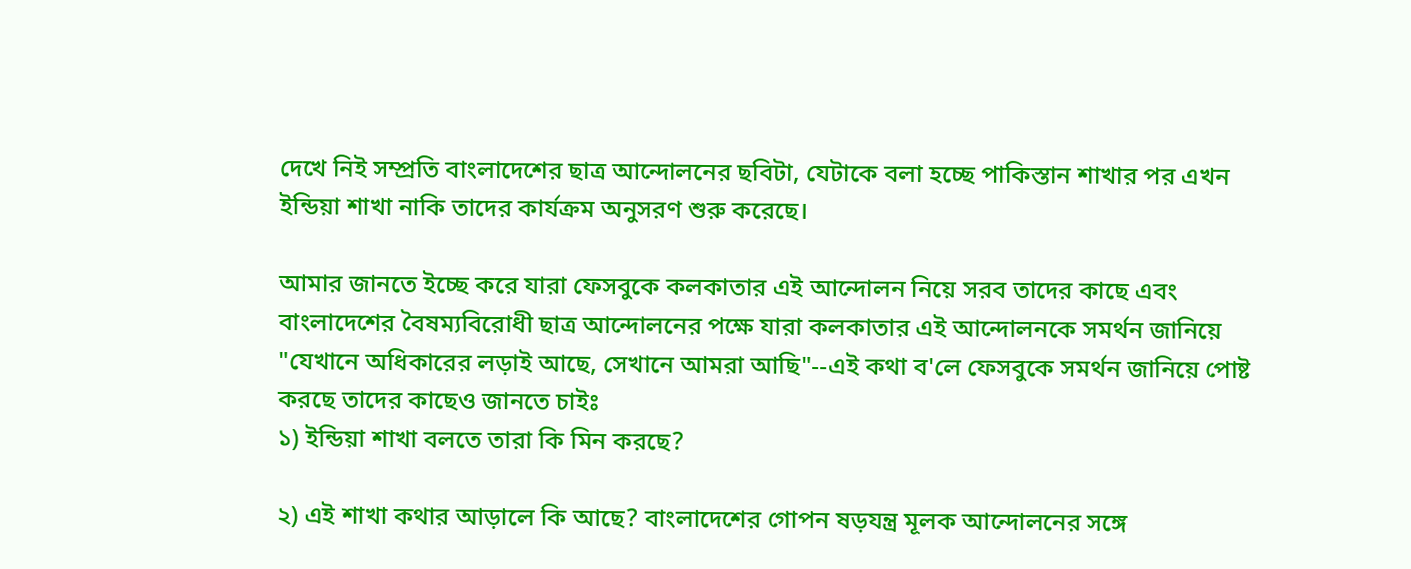দেখে নিই সম্প্রতি বাংলাদেশের ছাত্র আন্দোলনের ছবিটা, যেটাকে বলা হচ্ছে পাকিস্তান শাখার পর এখন ইন্ডিয়া শাখা নাকি তাদের কার্যক্রম অনুসরণ শুরু করেছে।

আমার জানতে ইচ্ছে করে যারা ফেসবুকে কলকাতার এই আন্দোলন নিয়ে সরব তাদের কাছে এবং বাংলাদেশের বৈষম্যবিরোধী ছাত্র আন্দোলনের পক্ষে যারা কলকাতার এই আন্দোলনকে সমর্থন জানিয়ে "যেখানে অধিকারের লড়াই আছে, সেখানে আমরা আছি"--এই কথা ব'লে ফেসবুকে সমর্থন জানিয়ে পোষ্ট করছে তাদের কাছেও জানতে চাইঃ
১) ইন্ডিয়া শাখা বলতে তারা কি মিন করছে?

২) এই শাখা কথার আড়ালে কি আছে? বাংলাদেশের গোপন ষড়যন্ত্র মূলক আন্দোলনের সঙ্গে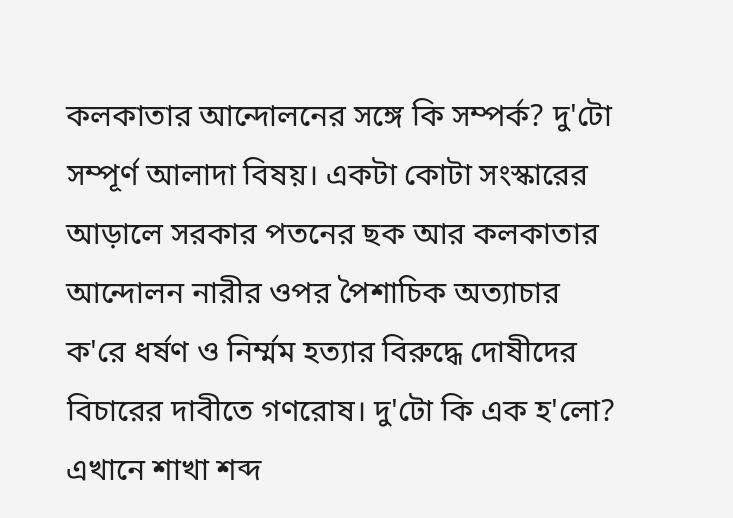কলকাতার আন্দোলনের সঙ্গে কি সম্পর্ক? দু'টো সম্পূর্ণ আলাদা বিষয়। একটা কোটা সংস্কারের আড়ালে সরকার পতনের ছক আর কলকাতার আন্দোলন নারীর ওপর পৈশাচিক অত্যাচার ক'রে ধর্ষণ ও নির্ম্মম হত্যার বিরুদ্ধে দোষীদের বিচারের দাবীতে গণরোষ। দু'টো কি এক হ'লো? এখানে শাখা শব্দ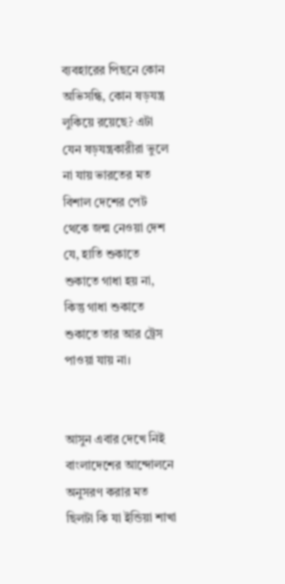ব্যবহারের পিছনে কোন অভিসন্ধি, কোন ষড়যন্ত্র লুকিয়ে রয়েছে? এটা যেন ষড়যন্ত্রকারীরা ভুলে না যায় ভারতের মত বিশাল দেশের পেট থেকে জন্ম নেওয়া দেশ যে, হাতি শুকাতে শুকাতে গাধা হয় না, কিন্তু গাধা শুকাতে শুকাতে তার আর ট্রেস পাওয়া যায় না।


আসুন এবার দেখে নিই বাংলাদেশের আন্দোলনে অনুসরণ করার মত ছিলটা কি যা ইন্ডিয়া শাখা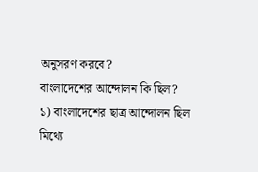অনুসরণ করবে?
বাংলাদেশের আন্দোলন কি ছিল?
১) বাংলাদেশের ছাত্র আন্দোলন ছিল মিথ্যে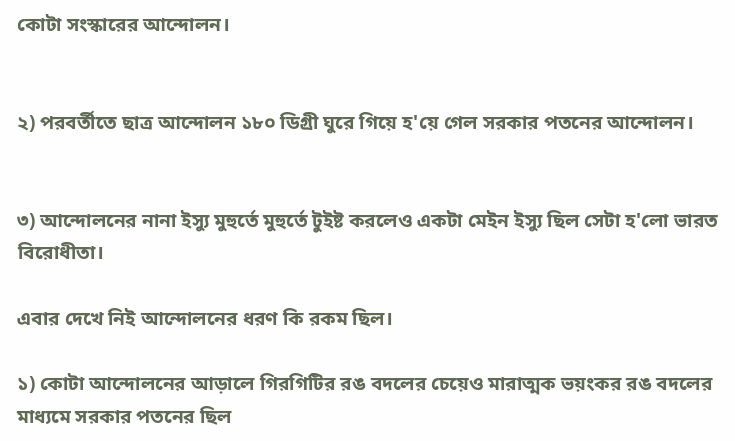কোটা সংস্কারের আন্দোলন।


২) পরবর্তীতে ছাত্র আন্দোলন ১৮০ ডিগ্রী ঘুরে গিয়ে হ'য়ে গেল সরকার পতনের আন্দোলন।


৩) আন্দোলনের নানা ইস্যু মুহুর্তে মুহুর্তে টুইষ্ট করলেও একটা মেইন ইস্যু ছিল সেটা হ'লো ভারত বিরোধীতা।

এবার দেখে নিই আন্দোলনের ধরণ কি রকম ছিল।

১) কোটা আন্দোলনের আড়ালে গিরগিটির রঙ বদলের চেয়েও মারাত্মক ভয়ংকর রঙ বদলের মাধ্যমে সরকার পতনের ছিল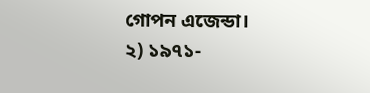গোপন এজেন্ডা।
২) ১৯৭১-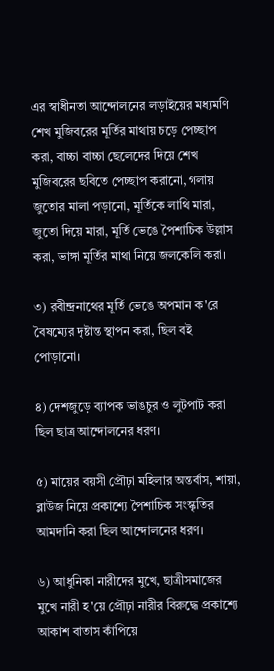এর স্বাধীনতা আন্দোলনের লড়াইয়ের মধ্যমণি শেখ মুজিবরের মূর্তির মাথায় চড়ে পেচ্ছাপ করা, বাচ্চা বাচ্চা ছেলেদের দিয়ে শেখ মুজিবরের ছবিতে পেচ্ছাপ করানো, গলায় জুতোর মালা পড়ানো, মূর্তিকে লাথি মারা, জুতো দিয়ে মারা, মূর্তি ভেঙে পৈশাচিক উল্লাস করা, ভাঙ্গা মূর্তির মাথা নিয়ে জলকেলি করা।

৩) রবীন্দ্রনাথের মূর্তি ভেঙে অপমান ক'রে বৈষম্যের দৃষ্টান্ত স্থাপন করা, ছিল বই পোড়ানো।

৪) দেশজুড়ে ব্যাপক ভাঙচুর ও লুটপাট করা ছিল ছাত্র আন্দোলনের ধরণ।

৫) মায়ের বয়সী প্রৌঢ়া মহিলার অন্তর্বাস, শায়া, ব্লাউজ নিয়ে প্রকাশ্যে পৈশাচিক সংস্কৃতির আমদানি করা ছিল আন্দোলনের ধরণ।

৬) আধুনিকা নারীদের মুখে, ছাত্রীসমাজের মুখে নারী হ'য়ে প্রৌঢ়া নারীর বিরুদ্ধে প্রকাশ্যে আকাশ বাতাস কাঁপিয়ে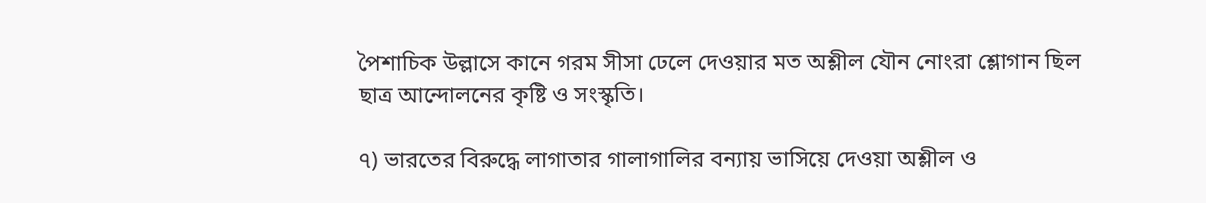পৈশাচিক উল্লাসে কানে গরম সীসা ঢেলে দেওয়ার মত অশ্লীল যৌন নোংরা শ্লোগান ছিল ছাত্র আন্দোলনের কৃষ্টি ও সংস্কৃতি।

৭) ভারতের বিরুদ্ধে লাগাতার গালাগালির বন্যায় ভাসিয়ে দেওয়া অশ্লীল ও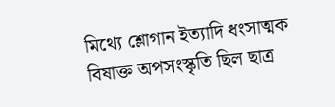মিথ্যে শ্লোগান ইত্যাদি ধংসাত্মক বিষাক্ত অপসংস্কৃতি ছিল ছাত্র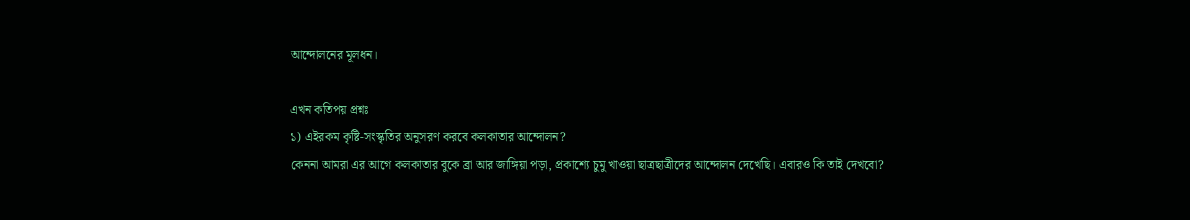আন্দোলনের মূলধন।

এখন কতিপয় প্রশ্নঃ
১) এইরকম কৃষ্টি-সংস্কৃতির অনুসরণ করবে কলকাতার আন্দোলন?
কেননা আমরা এর আগে কলকাতার বুকে ব্রা আর জাঙ্গিয়া পড়া, প্রকাশ্যে চুমু খাওয়া ছাত্রছাত্রীদের আন্দোলন দেখেছি। এবারও কি তাই দেখবো?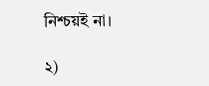নিশ্চয়ই না।

২)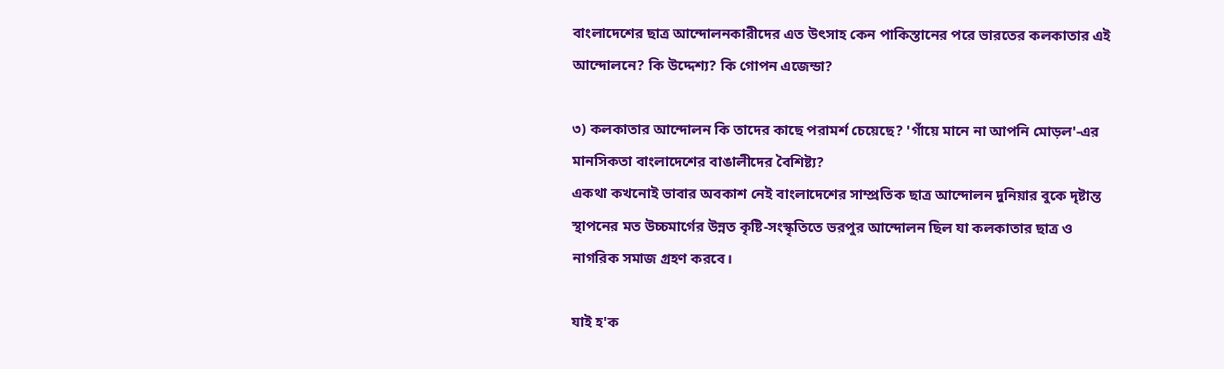বাংলাদেশের ছাত্র আন্দোলনকারীদের এত উৎসাহ কেন পাকিস্তানের পরে ভারতের কলকাতার এই আন্দোলনে? কি উদ্দেশ্য? কি গোপন এজেন্ডা?

৩) কলকাতার আন্দোলন কি তাদের কাছে পরামর্শ চেয়েছে? 'গাঁয়ে মানে না আপনি মোড়ল'-এর মানসিকতা বাংলাদেশের বাঙালীদের বৈশিষ্ট্য?
একথা কখনোই ভাবার অবকাশ নেই বাংলাদেশের সাম্প্রতিক ছাত্র আন্দোলন দুনিয়ার বুকে দৃষ্টান্ত স্থাপনের মত উচ্চমার্গের উন্নত কৃষ্টি-সংস্কৃতিতে ভরপুর আন্দোলন ছিল যা কলকাতার ছাত্র ও নাগরিক সমাজ গ্রহণ করবে।

যাই হ'ক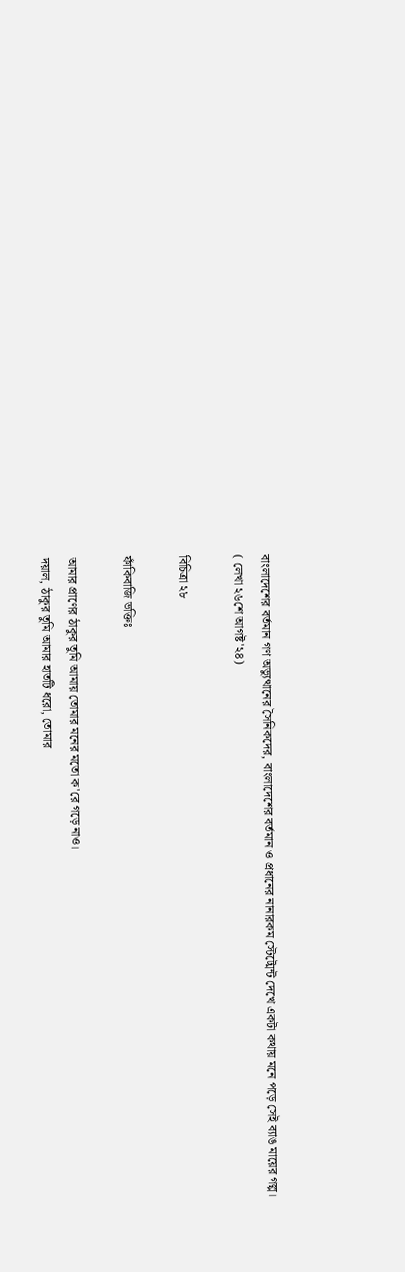বাংলাদেশের বর্তমান গণ অভ্যুত্থানের সৈনিকদের, বাংলাদেশের বর্তমান ও প্রধানের নানারকম স্টেট্মেন্ট দেখে একটা কথায় মনে পড়ে সেই ব্যাঙ মায়ের গল্প।
( লেখা ২৬শে আগষ্ট'২৪)

বিচিত্রা ২৮

ফাঁকিবাজি ভক্তিঃ

আমার প্রাণের ঠাকুর তুমি আমায় তোমার মনের মতো ক'রে গড়ে নাও।
দয়াল, ঠাকুর তুমি আমার হাতটি ধরো, তোমার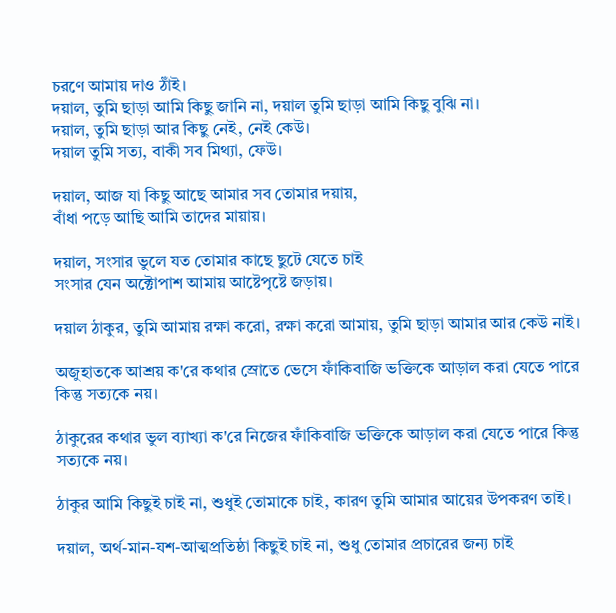চরণে আমায় দাও ঠাঁই।
দয়াল, তুমি ছাড়া আমি কিছু জানি না, দয়াল তুমি ছাড়া আমি কিছু বুঝি না।
দয়াল, তুমি ছাড়া আর কিছু নেই, নেই কেউ।
দয়াল তুমি সত্য, বাকী সব মিথ্যা, ফেউ।

দয়াল, আজ যা কিছু আছে আমার সব তোমার দয়ায়,
বাঁধা পড়ে আছি আমি তাদের মায়ায়।

দয়াল, সংসার ভুলে যত তোমার কাছে ছুটে যেতে চাই
সংসার যেন অক্টোপাশ আমায় আষ্টেপৃষ্টে জড়ায়।

দয়াল ঠাকুর, তুমি আমায় রক্ষা করো, রক্ষা করো আমায়, তুমি ছাড়া আমার আর কেউ নাই।

অজুহাতকে আশ্রয় ক'রে কথার স্রোতে ভেসে ফাঁকিবাজি ভক্তিকে আড়াল করা যেতে পারে কিন্তু সত্যকে নয়।

ঠাকুরের কথার ভুল ব্যাখ্যা ক'রে নিজের ফাঁকিবাজি ভক্তিকে আড়াল করা যেতে পারে কিন্তু সত্যকে নয়।

ঠাকুর আমি কিছুই চাই না, শুধুই তোমাকে চাই, কারণ তুমি আমার আয়ের উপকরণ তাই।

দয়াল, অর্থ-মান-যশ-আত্মপ্রতিষ্ঠা কিছুই চাই না, শুধু তোমার প্রচারের জন্য চাই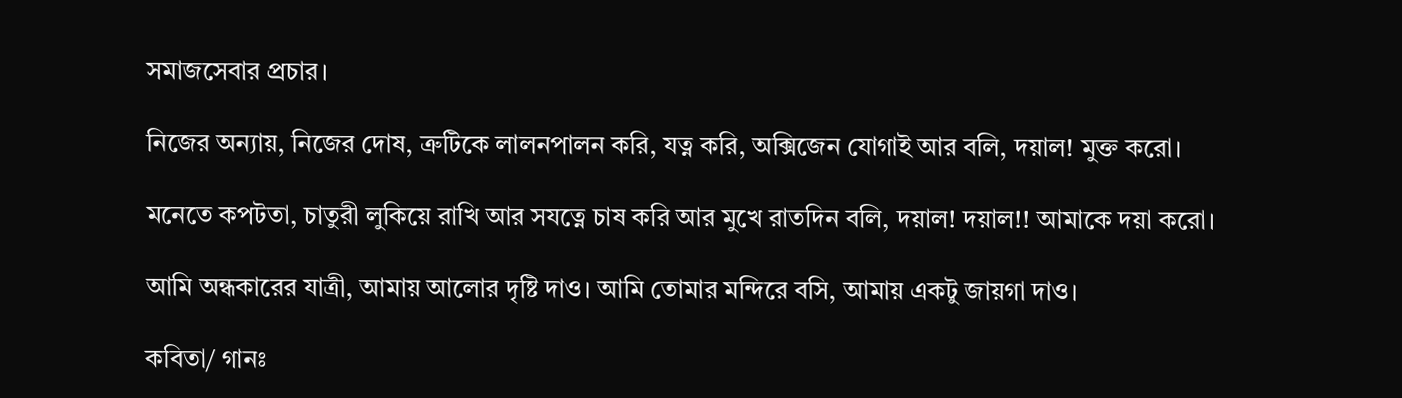সমাজসেবার প্রচার।

নিজের অন্যায়, নিজের দোষ, ত্রুটিকে লালনপালন করি, যত্ন করি, অক্সিজেন যোগাই আর বলি, দয়াল! মুক্ত করো।

মনেতে কপটতা, চাতুরী লুকিয়ে রাখি আর সযত্নে চাষ করি আর মুখে রাতদিন বলি, দয়াল! দয়াল!! আমাকে দয়া করো।

আমি অন্ধকারের যাত্রী, আমায় আলোর দৃষ্টি দাও। আমি তোমার মন্দিরে বসি, আমায় একটু জায়গা দাও।

কবিতা/ গানঃ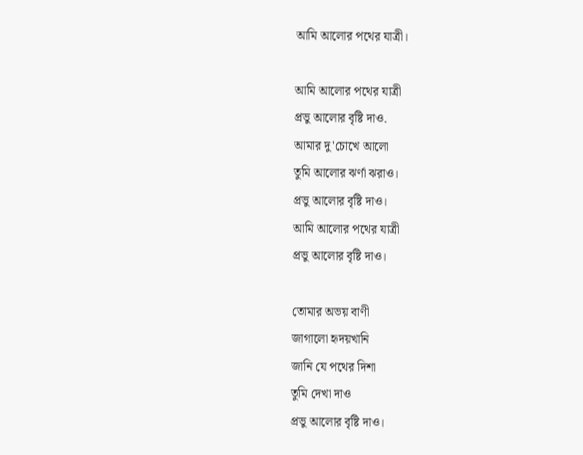আমি আলোর পথের যাত্রী।

আমি আলোর পথের যাত্রী
প্রভু আলোর বৃষ্টি দাও.
আমার দু'চোখে আলো
তুমি আলোর ঝর্ণা ঝরাও।
প্রভু আলোর বৃষ্টি দাও।
আমি আলোর পথের যাত্রী
প্রভু আলোর বৃষ্টি দাও।

তোমার অভয় বাণী
জাগালো হৃদয়খানি
জানি যে পথের দিশা
তুমি দেখা দাও
প্রভু আলোর বৃষ্টি দাও।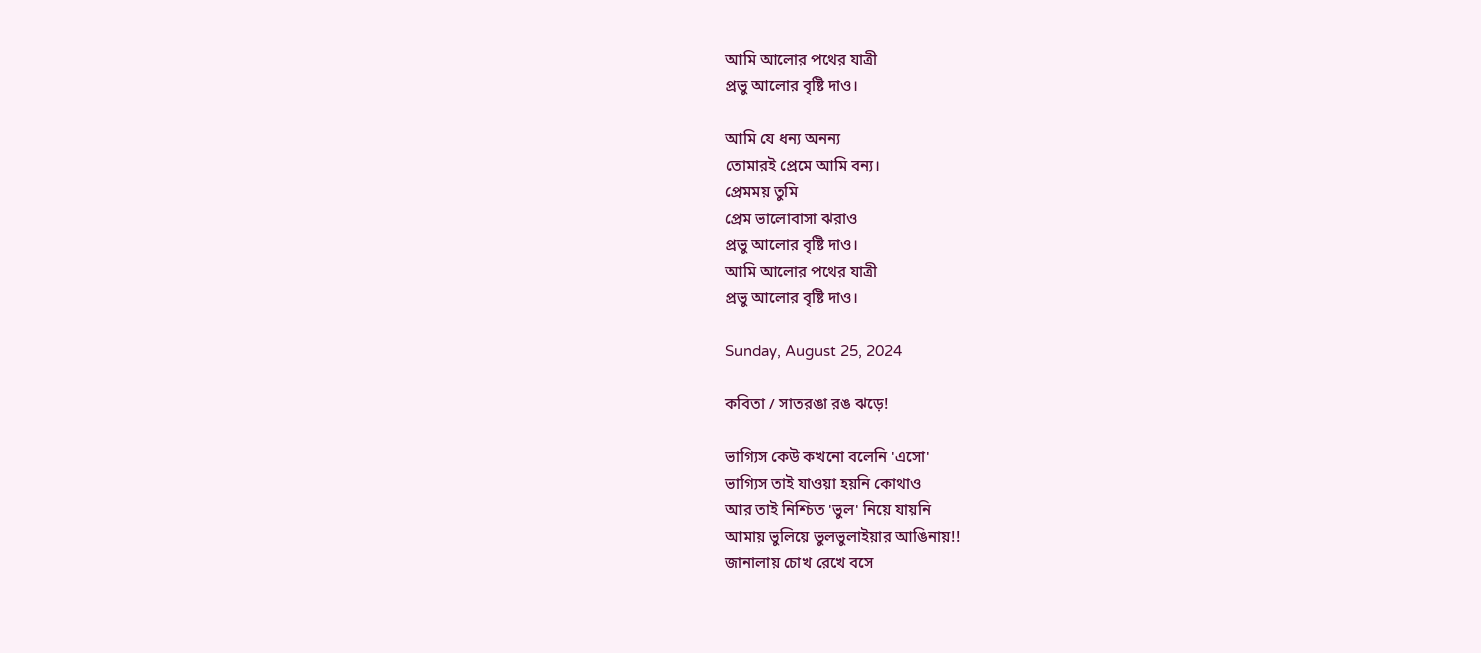আমি আলোর পথের যাত্রী
প্রভু আলোর বৃষ্টি দাও।

আমি যে ধন্য অনন্য
তোমারই প্রেমে আমি বন্য।
প্রেমময় তুমি
প্রেম ভালোবাসা ঝরাও
প্রভু আলোর বৃষ্টি দাও।
আমি আলোর পথের যাত্রী
প্রভু আলোর বৃষ্টি দাও।

Sunday, August 25, 2024

কবিতা / সাতরঙা রঙ ঝড়ে!

ভাগ্যিস কেউ কখনো বলেনি 'এসো'
ভাগ্যিস তাই যাওয়া হয়নি কোথাও
আর তাই নিশ্চিত 'ভুল' নিয়ে যায়নি
আমায় ভুলিয়ে ভুলভুলাইয়ার আঙিনায়!!
জানালায় চোখ রেখে বসে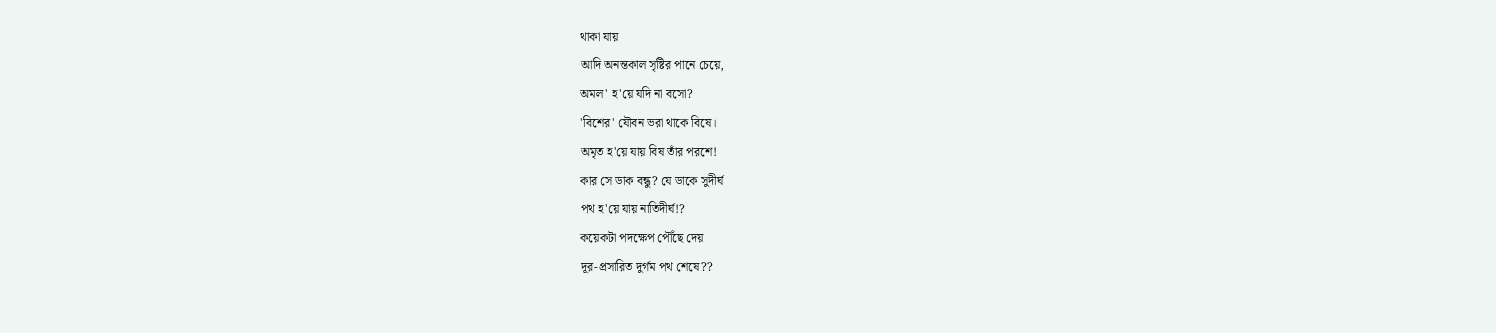থাকা যায়
আদি অনন্তকাল সৃষ্টির পানে চেয়ে,
অমল' হ'য়ে যদি না বসো?
'বিশের' যৌবন ভরা থাকে বিষে।
অমৃত হ'য়ে যায় বিষ তাঁর পরশে!
কার সে ডাক বন্ধু? যে ডাকে সুদীর্ঘ
পথ হ'য়ে যায় নাতিদীর্ঘ!?
কয়েকটা পদক্ষেপ পৌঁছে দেয়
দূর-প্রসারিত দুর্গম পথ শেষে??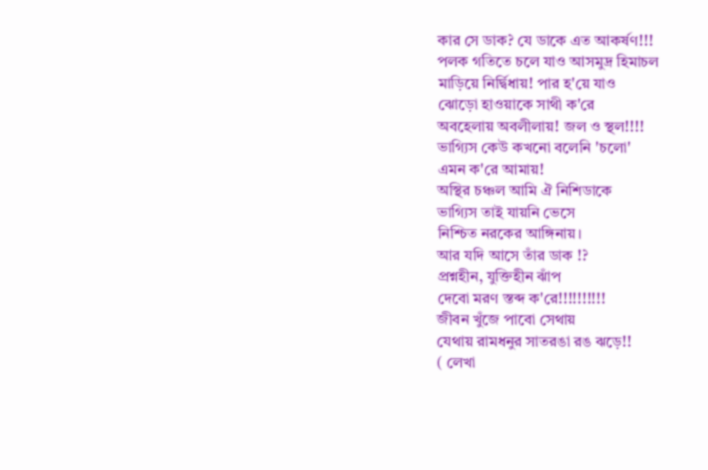কার সে ডাক? যে ডাকে এত আকর্ষণ!!!
পলক গতিতে চলে যাও আসমুদ্র হিমাচল
মাড়িয়ে নির্দ্বিধায়! পার হ'য়ে যাও
ঝোড়ো হাওয়াকে সাথী ক'রে
অবহেলায় অবলীলায়! জল ও স্থল!!!!
ভাগ্যিস কেউ কখনো বলেনি 'চলো'
এমন ক'রে আমায়!
অস্থির চঞ্চল আমি ঐ নিশিডাকে
ভাগ্যিস তাই যায়নি ভেসে
নিশ্চিত নরকের আঙ্গিনায়।
আর যদি আসে তাঁর ডাক !?
প্রশ্নহীন, যুক্তিহীন ঝাঁপ
দেবো মরণ স্তব্দ ক'রে!!!!!!!!!!
জীবন খুঁজে পাবো সেথায়
যেথায় রামধনুর সাতরঙা রঙ ঝড়ে!!
( লেখা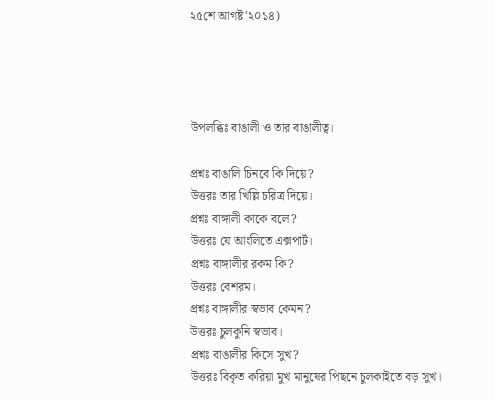২৫শে আগষ্ট'২০১৪)




উপলব্ধিঃ বাঙালী ও তার বাঙালীত্ব।

প্রশ্নঃ বাঙালি চিনবে কি দিয়ে?
উত্তরঃ তার খিল্লি চরিত্র দিয়ে।
প্রশ্নঃ বাঙ্গালী কাকে বলে?
উত্তরঃ যে আংলিতে এক্সপার্ট।
প্রশ্নঃ বাঙ্গালীর রকম কি?
উত্তরঃ বেশরম।
প্রশ্নঃ বাঙ্গালীর স্বভাব কেমন?
উত্তরঃ চুলকুনি স্বভাব।
প্রশ্নঃ বাঙালীর কিসে সুখ?
উত্তরঃ বিকৃত করিয়া মুখ মানুষের পিছনে চুলকাইতে বড় সুখ।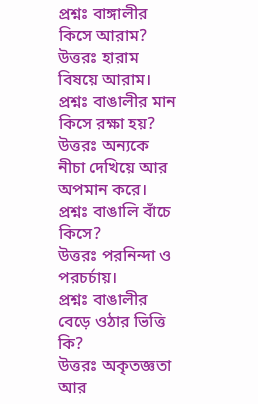প্রশ্নঃ বাঙ্গালীর কিসে আরাম?
উত্তরঃ হারাম বিষয়ে আরাম।
প্রশ্নঃ বাঙালীর মান কিসে রক্ষা হয়?
উত্তরঃ অন্যকে নীচা দেখিয়ে আর অপমান করে।
প্রশ্নঃ বাঙালি বাঁচে কিসে?
উত্তরঃ পরনিন্দা ও পরচর্চায়।
প্রশ্নঃ বাঙালীর বেড়ে ওঠার ভিত্তি কি?
উত্তরঃ অকৃতজ্ঞতা আর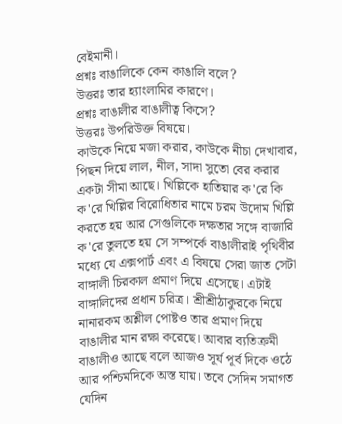বেইমানী।
প্রশ্নঃ বাঙালিকে কেন কাঙালি বলে?
উত্তরঃ তার হ্যাংলামির কারণে।
প্রশ্নঃ বাঙালীর বাঙালীত্ব কিসে?
উত্তরঃ উপরিউক্ত বিষয়ে।
কাউকে নিয়ে মজা করার, কাউকে নীচা দেখাবার, পিছন দিয়ে লাল, নীল, সাদা সুতো বের করার একটা সীমা আছে। খিল্লিকে হাতিয়ার ক'রে কি ক'রে খিল্লির বিরোধিতার নামে চরম উদোম খিল্লি করতে হয় আর সেগুলিকে দক্ষতার সঙ্গে বাজারি ক'রে তুলতে হয় সে সম্পর্কে বাঙালীরাই পৃথিবীর মধ্যে যে এক্সপার্ট এবং এ বিষয়ে সেরা জাত সেটা বাঙ্গালী চিরকাল প্রমাণ দিয়ে এসেছে। এটাই বাঙ্গালিদের প্রধান চরিত্র। শ্রীশ্রীঠাকুরকে নিয়ে নানারকম অশ্লীল পোষ্টও তার প্রমাণ দিয়ে বাঙালীর মান রক্ষা করেছে। আবার ব্যতিক্রমী বাঙালীও আছে বলে আজও সূর্য পূর্ব দিকে ওঠে আর পশ্চিমদিকে অস্ত যায়। তবে সেদিন সমাগত যেদিন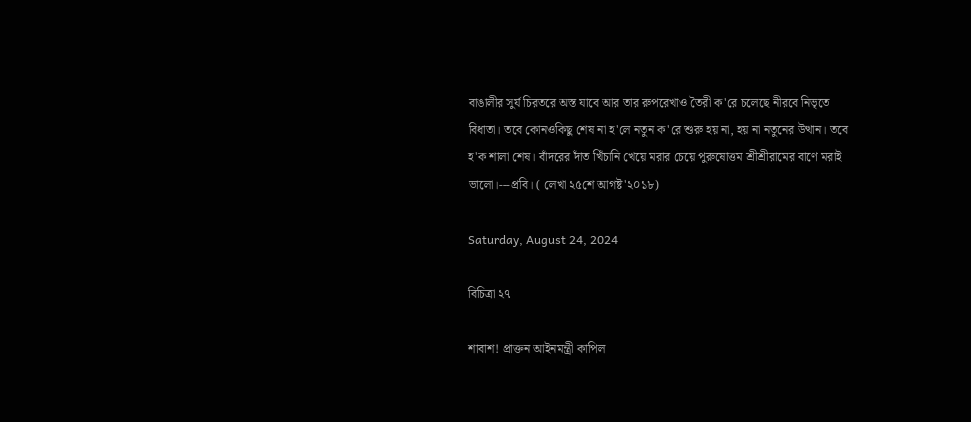বাঙালীর সুর্য চিরতরে অস্ত যাবে আর তার রুপরেখাও তৈরী ক'রে চলেছে নীরবে নিভৃতে বিধাতা। তবে কোনওকিছু শেষ না হ'লে নতুন ক'রে শুরু হয় না, হয় না নতুনের উত্থান। তবে হ'ক শালা শেষ। বাঁদরের দাঁত খিঁচানি খেয়ে মরার চেয়ে পুরুষোত্তম শ্রীশ্রীরামের বাণে মরাই ভালো।---প্রবি। ( লেখা ২৫শে আগষ্ট'২০১৮)

Saturday, August 24, 2024

বিচিত্রা ২৭

শাবাশ! প্রাক্তন আইনমন্ত্রী কাপিল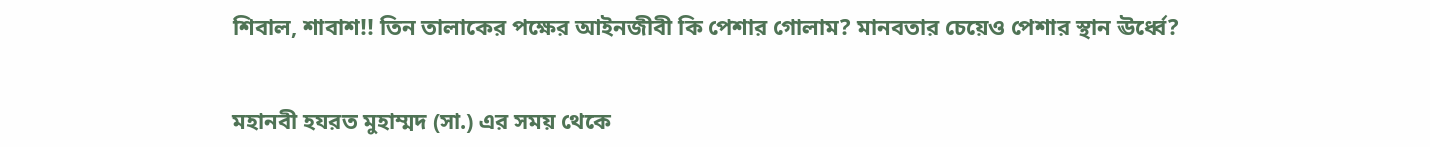শিবাল, শাবাশ!! তিন তালাকের পক্ষের আইনজীবী কি পেশার গোলাম? মানবতার চেয়েও পেশার স্থান ঊর্ধ্বে?


মহানবী হযরত মুহাম্মদ (সা.) এর সময় থেকে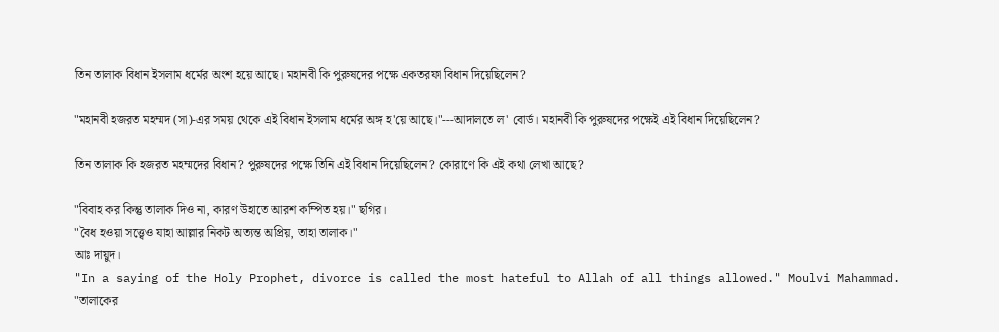তিন তালাক বিধান ইসলাম ধর্মের অংশ হয়ে আছে। মহানবী কি পুরুষদের পক্ষে একতরফা বিধান দিয়েছিলেন?

"মহানবী হজরত মহম্মদ (সা)-এর সময় থেকে এই বিধান ইসলাম ধর্মের অঙ্গ হ'য়ে আছে।"---আদালতে ল' বোর্ড। মহানবী কি পুরুষদের পক্ষেই এই বিধান দিয়েছিলেন?

তিন তালাক কি হজরত মহম্মদের বিধান? পুরুষদের পক্ষে তিনি এই বিধান দিয়েছিলেন? কোরাণে কি এই কথা লেখা আছে?

"বিবাহ কর কিন্তু তালাক দিও না, কারণ উহাতে আরশ কম্পিত হয়।" ছগির।
"বৈধ হওয়া সত্ত্বেও যাহা আল্লার নিকট অত্যন্ত অপ্রিয়, তাহা তালাক।"
আঃ দায়ুদ।
"In a saying of the Holy Prophet, divorce is called the most hateful to Allah of all things allowed." Moulvi Mahammad.
"তালাকের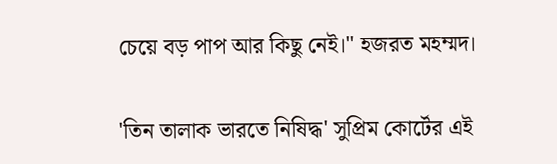চেয়ে বড় পাপ আর কিছু নেই।" হজরত মহম্মদ।

'তিন তালাক ভারতে নিষিদ্ধ' সুপ্রিম কোর্টের এই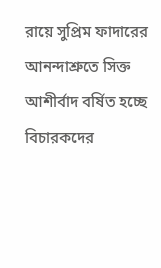রায়ে সুপ্রিম ফাদারের আনন্দাশ্রুতে সিক্ত আশীর্বাদ বর্ষিত হচ্ছে বিচারকদের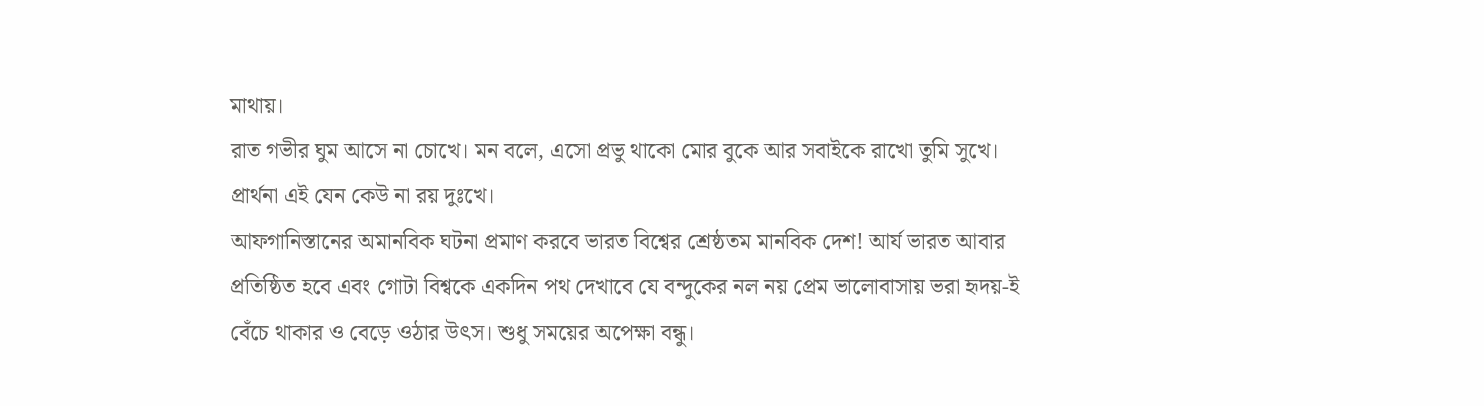মাথায়।
রাত গভীর ঘুম আসে না চোখে। মন বলে, এসো প্রভু থাকো মোর বুকে আর সবাইকে রাখো তুমি সুখে। প্রার্থনা এই যেন কেউ না রয় দুঃখে।
আফগানিস্তানের অমানবিক ঘটনা প্রমাণ করবে ভারত বিশ্বের শ্রেষ্ঠতম মানবিক দেশ! আর্য ভারত আবার প্রতিষ্ঠিত হবে এবং গোটা বিশ্বকে একদিন পথ দেখাবে যে বন্দুকের নল নয় প্রেম ভালোবাসায় ভরা হৃদয়-ই বেঁচে থাকার ও বেড়ে ওঠার উৎস। শুধু সময়ের অপেক্ষা বন্ধু।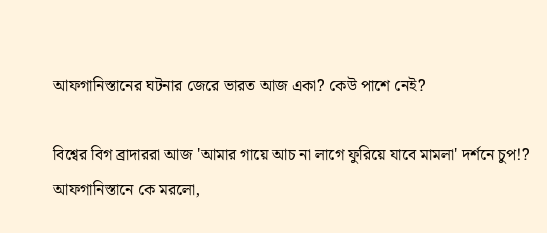আফগানিস্তানের ঘটনার জেরে ভারত আজ একা? কেউ পাশে নেই?

বিশ্বের বিগ ব্রাদাররা আজ 'আমার গায়ে আচ না লাগে ফুরিয়ে যাবে মামলা' দর্শনে চুপ!?
আফগানিস্তানে কে মরলো,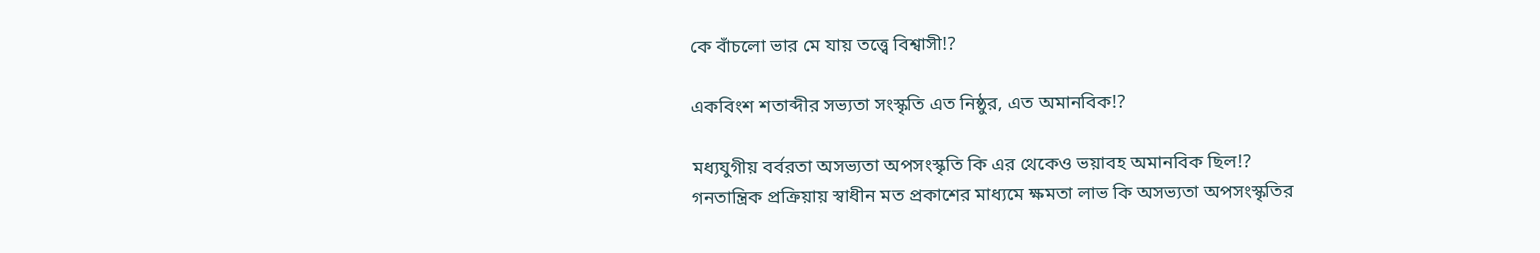কে বাঁচলো ভার মে যায় তত্ত্বে বিশ্বাসী!?

একবিংশ শতাব্দীর সভ্যতা সংস্কৃতি এত নিষ্ঠুর, এত অমানবিক!?

মধ্যযুগীয় বর্বরতা অসভ্যতা অপসংস্কৃতি কি এর থেকেও ভয়াবহ অমানবিক ছিল!?
গনতান্ত্রিক প্রক্রিয়ায় স্বাধীন মত প্রকাশের মাধ্যমে ক্ষমতা লাভ কি অসভ্যতা অপসংস্কৃতির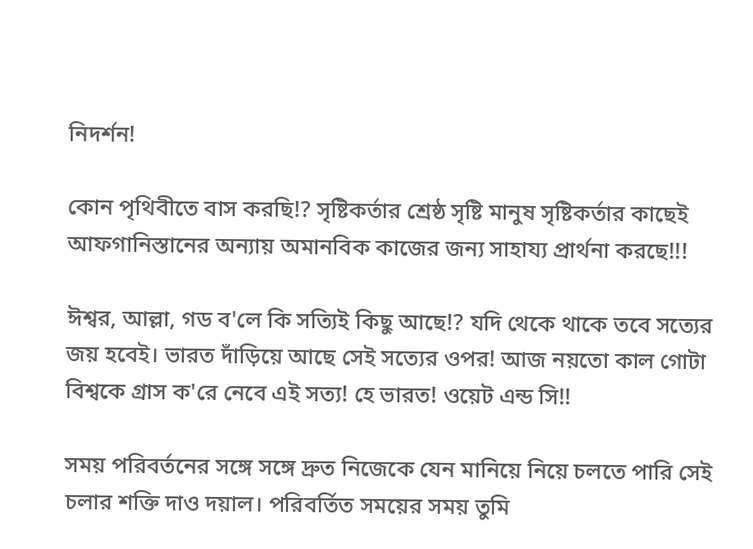নিদর্শন!

কোন পৃথিবীতে বাস করছি!? সৃষ্টিকর্তার শ্রেষ্ঠ সৃষ্টি মানুষ সৃষ্টিকর্তার কাছেই আফগানিস্তানের অন্যায় অমানবিক কাজের জন্য সাহায্য প্রার্থনা করছে!!!

ঈশ্বর, আল্লা, গড ব'লে কি সত্যিই কিছু আছে!? যদি থেকে থাকে তবে সত্যের জয় হবেই। ভারত দাঁড়িয়ে আছে সেই সত্যের ওপর! আজ নয়তো কাল গোটা বিশ্বকে গ্রাস ক'রে নেবে এই সত্য! হে ভারত! ওয়েট এন্ড সি!!

সময় পরিবর্তনের সঙ্গে সঙ্গে দ্রুত নিজেকে যেন মানিয়ে নিয়ে চলতে পারি সেই চলার শক্তি দাও দয়াল। পরিবর্তিত সময়ের সময় তুমি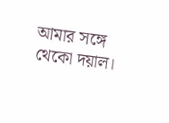আমার সঙ্গে থেকো দয়াল।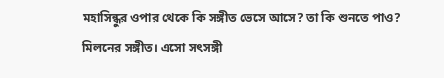মহাসিন্ধুর ওপার থেকে কি সঙ্গীত ভেসে আসে? তা কি শুনতে পাও?
মিলনের সঙ্গীত। এসো সৎসঙ্গী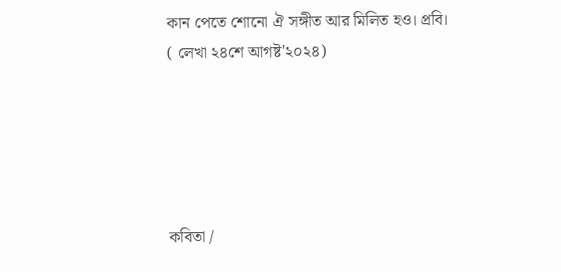কান পেতে শোনো ঐ সঙ্গীত আর মিলিত হও। প্রবি।
( লেখা ২৪শে আগষ্ট'২০২৪)





কবিতা /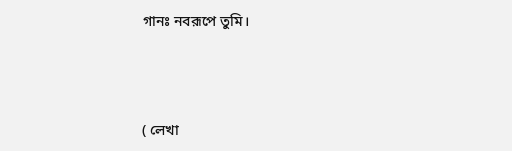গানঃ নবরূপে তুমি।




( লেখা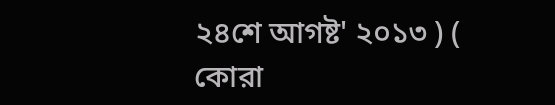২৪শে আগষ্ট' ২০১৩ ) ( কোরা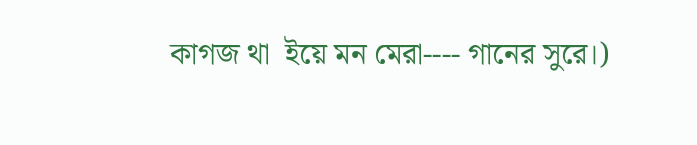কাগজ থা  ইয়ে মন মেরা---- গানের সুরে।)